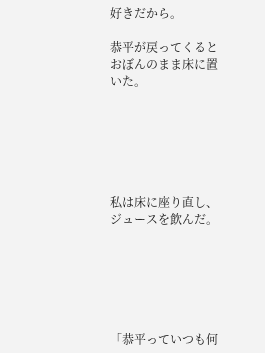好きだから。

恭平が戻ってくるとおぼんのまま床に置いた。






私は床に座り直し、ジュースを飲んだ。






「恭平っていつも何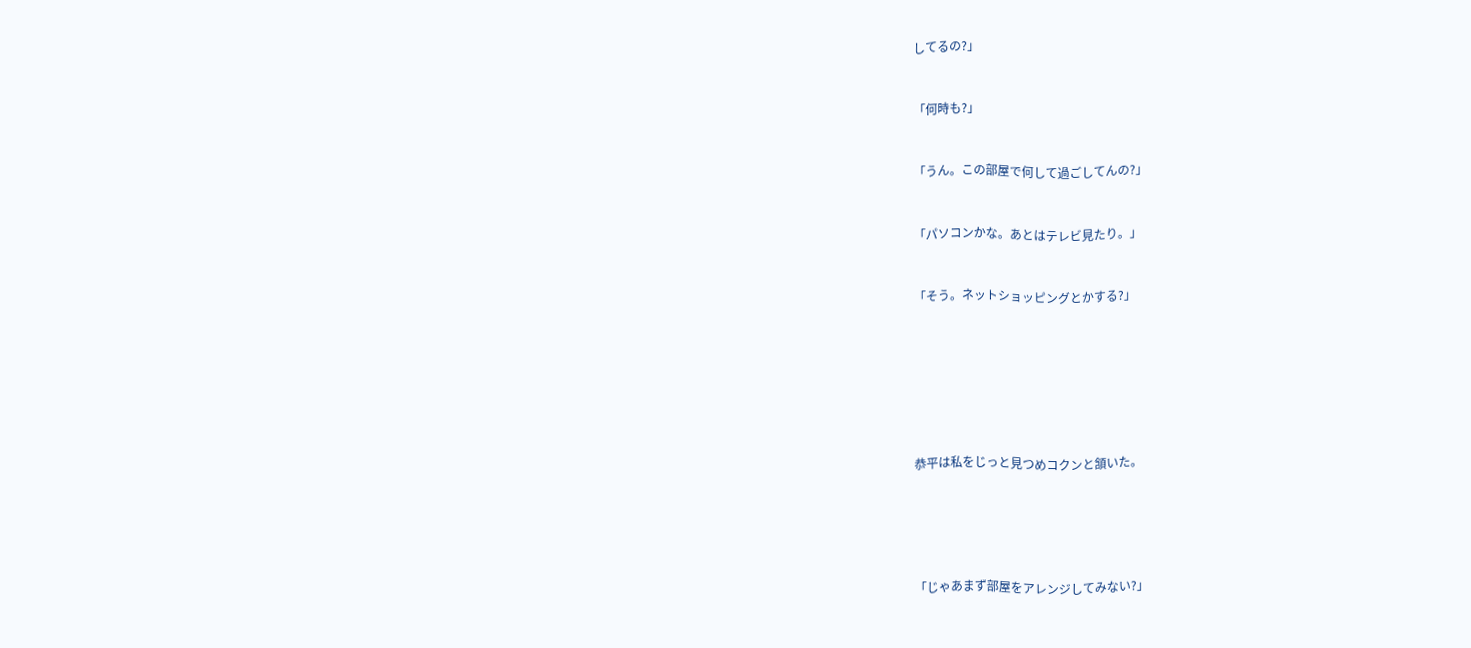してるの?」


「何時も?」


「うん。この部屋で何して過ごしてんの?」


「パソコンかな。あとはテレビ見たり。」


「そう。ネットショッピングとかする?」







恭平は私をじっと見つめコクンと頷いた。





「じゃあまず部屋をアレンジしてみない?」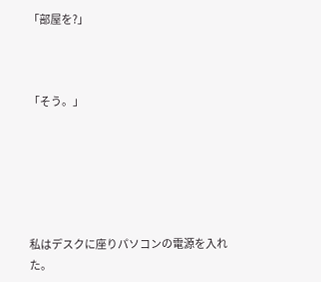「部屋を?」



「そう。」






私はデスクに座りパソコンの電源を入れた。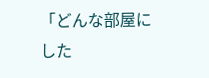「どんな部屋にした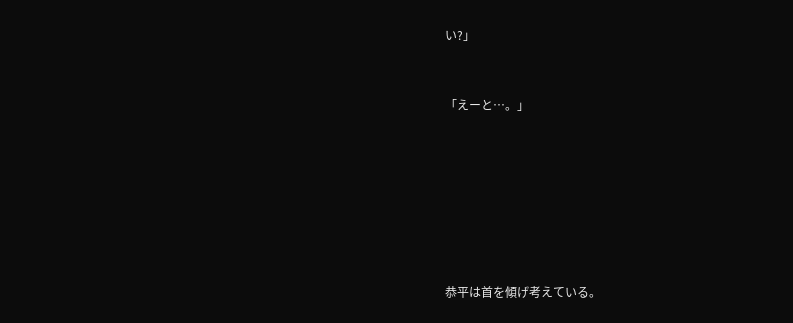い?」


「えーと…。」







恭平は首を傾げ考えている。